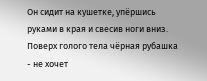Он сидит на кушетке, упёршись руками в края и свесив ноги вниз. Поверх голого тела чёрная рубашка - не хочет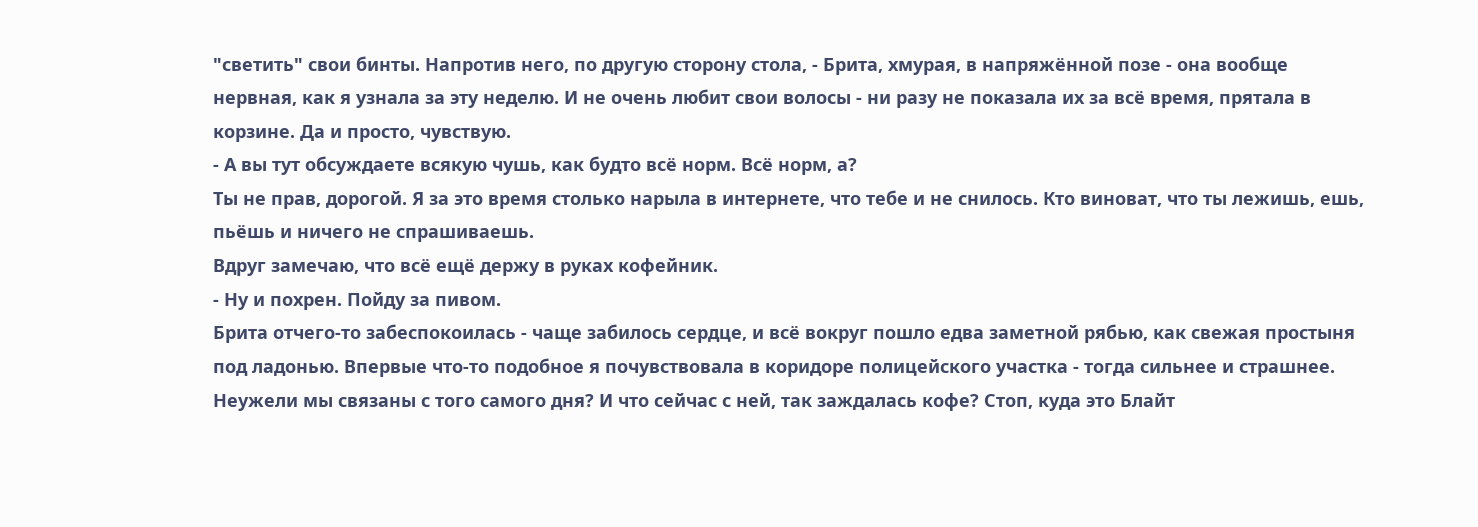"светить" свои бинты. Напротив него, по другую сторону стола, - Брита, хмурая, в напряжённой позе - она вообще нервная, как я узнала за эту неделю. И не очень любит свои волосы - ни разу не показала их за всё время, прятала в корзине. Да и просто, чувствую.
- А вы тут обсуждаете всякую чушь, как будто всё норм. Всё норм, а?
Ты не прав, дорогой. Я за это время столько нарыла в интернете, что тебе и не снилось. Кто виноват, что ты лежишь, ешь, пьёшь и ничего не спрашиваешь.
Вдруг замечаю, что всё ещё держу в руках кофейник.
- Ну и похрен. Пойду за пивом.
Брита отчего-то забеспокоилась - чаще забилось сердце, и всё вокруг пошло едва заметной рябью, как свежая простыня под ладонью. Впервые что-то подобное я почувствовала в коридоре полицейского участка - тогда сильнее и страшнее. Неужели мы связаны с того самого дня? И что сейчас с ней, так заждалась кофе? Стоп, куда это Блайт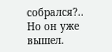собрался?..
Но он уже вышел.